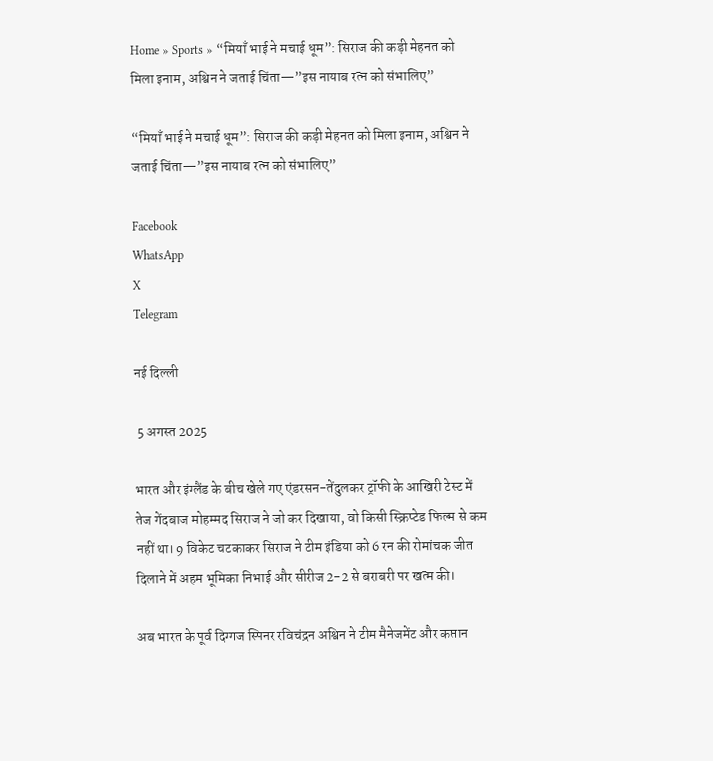Home » Sports » “मियाँ भाई ने मचाई धूम”: सिराज की कड़ी मेहनत को मिला इनाम, अश्विन ने जताई चिंता—”इस नायाब रत्न को संभालिए”

“मियाँ भाई ने मचाई धूम”: सिराज की कड़ी मेहनत को मिला इनाम, अश्विन ने जताई चिंता—”इस नायाब रत्न को संभालिए”

Facebook
WhatsApp
X
Telegram

नई दिल्ली

 5 अगस्त 2025

भारत और इंग्लैंड के बीच खेले गए एंडरसन-तेंदुलकर ट्रॉफी के आखिरी टेस्ट में तेज गेंदबाज मोहम्मद सिराज ने जो कर दिखाया, वो किसी स्क्रिप्टेड फिल्म से कम नहीं था। 9 विकेट चटकाकर सिराज ने टीम इंडिया को 6 रन की रोमांचक जीत दिलाने में अहम भूमिका निभाई और सीरीज 2-2 से बराबरी पर खत्म की।

अब भारत के पूर्व दिग्गज स्पिनर रविचंद्रन अश्विन ने टीम मैनेजमेंट और कप्तान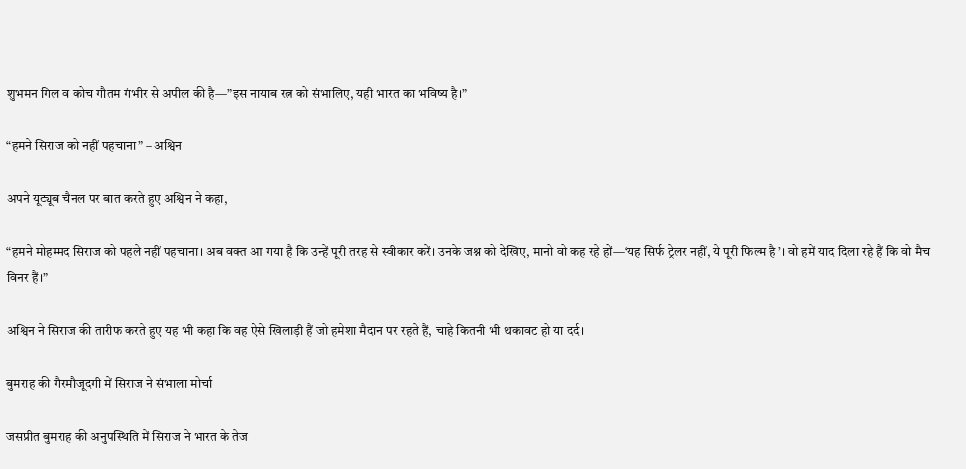शुभमन गिल व कोच गौतम गंभीर से अपील की है—”इस नायाब रत्न को संभालिए, यही भारत का भविष्य है।”

“हमने सिराज को नहीं पहचाना” – अश्विन

अपने यूट्यूब चैनल पर बात करते हुए अश्विन ने कहा,

“हमने मोहम्मद सिराज को पहले नहीं पहचाना। अब वक्त आ गया है कि उन्हें पूरी तरह से स्वीकार करें। उनके जश्न को देखिए, मानो वो कह रहे हों—‘यह सिर्फ ट्रेलर नहीं, ये पूरी फिल्म है’। वो हमें याद दिला रहे हैं कि वो मैच विनर हैं।”

अश्विन ने सिराज की तारीफ करते हुए यह भी कहा कि वह ऐसे खिलाड़ी हैं जो हमेशा मैदान पर रहते हैं, चाहे कितनी भी थकावट हो या दर्द।

बुमराह की गैरमौजूदगी में सिराज ने संभाला मोर्चा

जसप्रीत बुमराह की अनुपस्थिति में सिराज ने भारत के तेज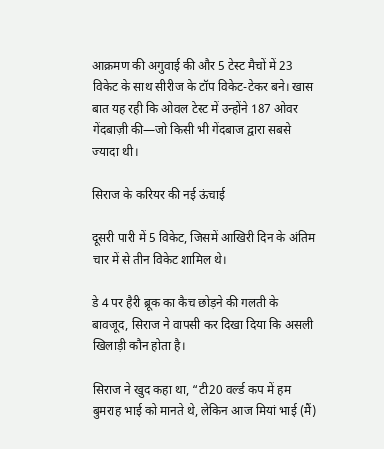आक्रमण की अगुवाई की और 5 टेस्ट मैचों में 23 विकेट के साथ सीरीज के टॉप विकेट-टेकर बने। खास बात यह रही कि ओवल टेस्ट में उन्होंने 187 ओवर गेंदबाज़ी की—जो किसी भी गेंदबाज द्वारा सबसे ज्यादा थी।

सिराज के करियर की नई ऊंचाई

दूसरी पारी में 5 विकेट, जिसमें आखिरी दिन के अंतिम चार में से तीन विकेट शामिल थे।

डे 4 पर हैरी ब्रूक का कैच छोड़ने की गलती के बावजूद, सिराज ने वापसी कर दिखा दिया कि असली खिलाड़ी कौन होता है।

सिराज ने खुद कहा था, “टी20 वर्ल्ड कप में हम बुमराह भाई को मानते थे, लेकिन आज मियां भाई (मैं)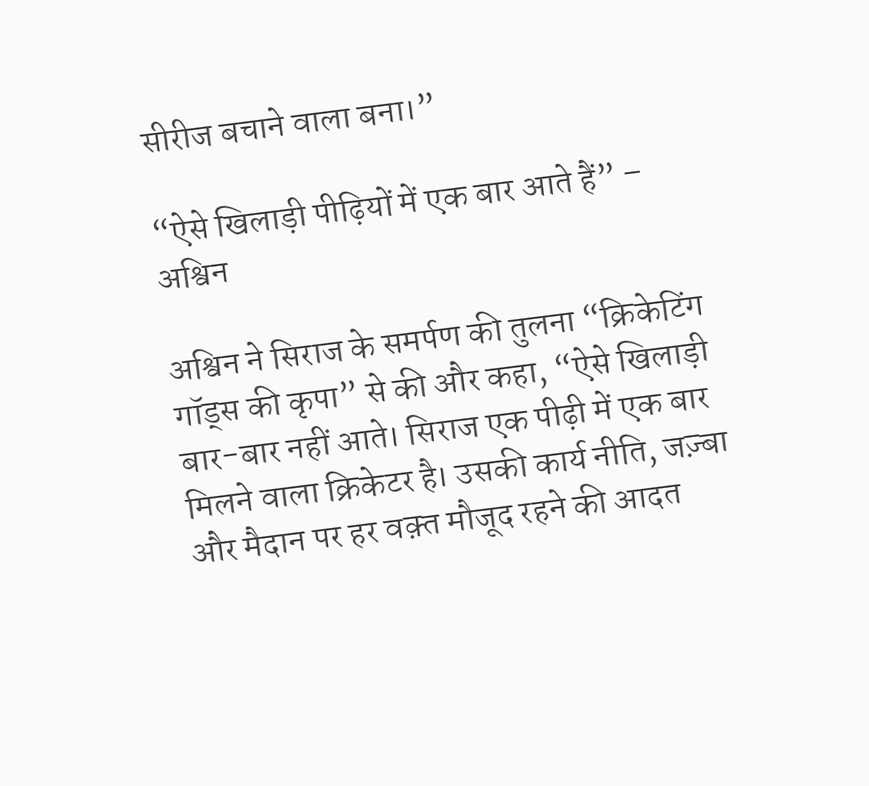सीरीज बचाने वाला बना।”

“ऐसे खिलाड़ी पीढ़ियों में एक बार आते हैं” – अश्विन

अश्विन ने सिराज के समर्पण की तुलना “क्रिकेटिंग गॉड्स की कृपा” से की और कहा, “ऐसे खिलाड़ी बार-बार नहीं आते। सिराज एक पीढ़ी में एक बार मिलने वाला क्रिकेटर है। उसकी कार्य नीति, जज़्बा और मैदान पर हर वक़्त मौजूद रहने की आदत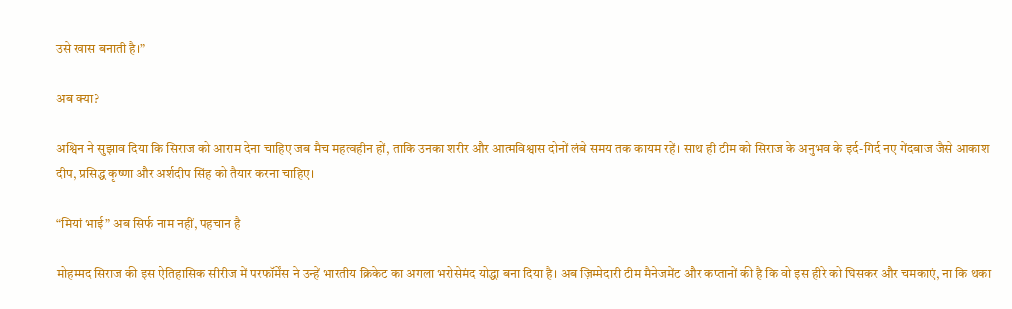उसे खास बनाती है।”

अब क्या?

अश्विन ने सुझाव दिया कि सिराज को आराम देना चाहिए जब मैच महत्वहीन हों, ताकि उनका शरीर और आत्मविश्वास दोनों लंबे समय तक कायम रहें। साथ ही टीम को सिराज के अनुभव के इर्द-गिर्द नए गेंदबाज जैसे आकाश दीप, प्रसिद्ध कृष्णा और अर्शदीप सिंह को तैयार करना चाहिए।

“मियां भाई” अब सिर्फ नाम नहीं, पहचान है

मोहम्मद सिराज की इस ऐतिहासिक सीरीज में परफॉर्मेंस ने उन्हें भारतीय क्रिकेट का अगला भरोसेमंद योद्धा बना दिया है। अब ज़िम्मेदारी टीम मैनेजमेंट और कप्तानों की है कि वो इस हीरे को घिसकर और चमकाएं, ना कि थका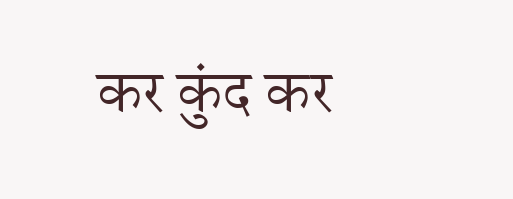कर कुंद कर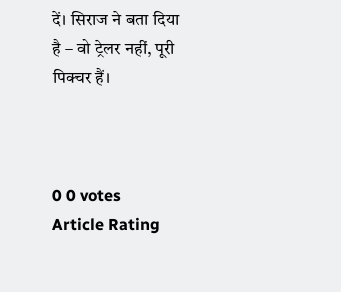दें। सिराज ने बता दिया है – वो ट्रेलर नहीं, पूरी पिक्चर हैं।



0 0 votes
Article Rating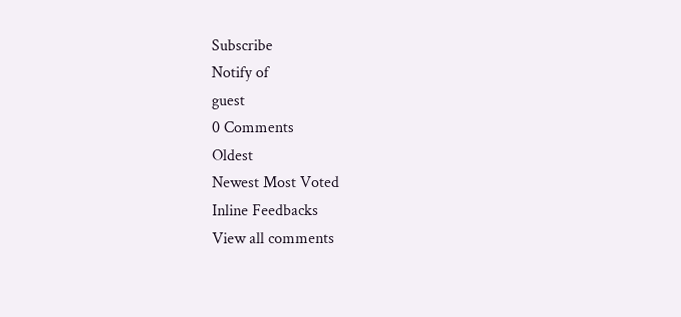Subscribe
Notify of
guest
0 Comments
Oldest
Newest Most Voted
Inline Feedbacks
View all comments